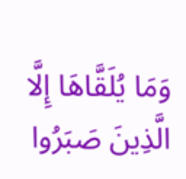وَمَا يُلَقَّاهَا إِلَّا الَّذِينَ صَبَرُوا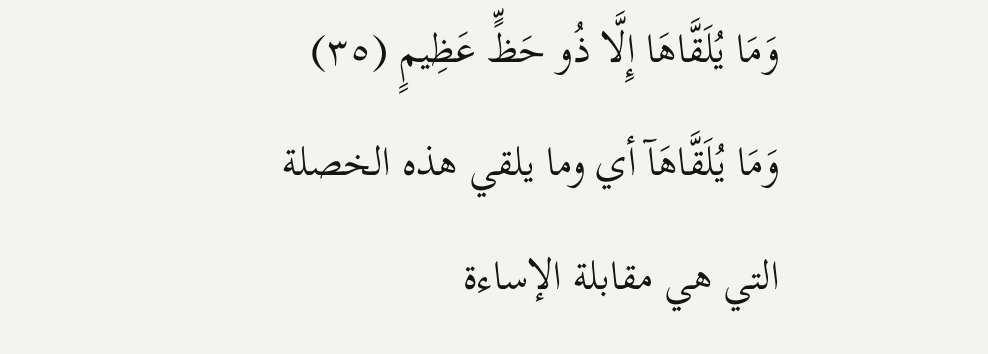وَمَا يُلَقَّاهَا إِلَّا ذُو حَظٍّ عَظِيمٍ (٣٥)
وَمَا يُلَقَّاهَآ أي وما يلقي هذه الخصلة التي هي مقابلة الإساءة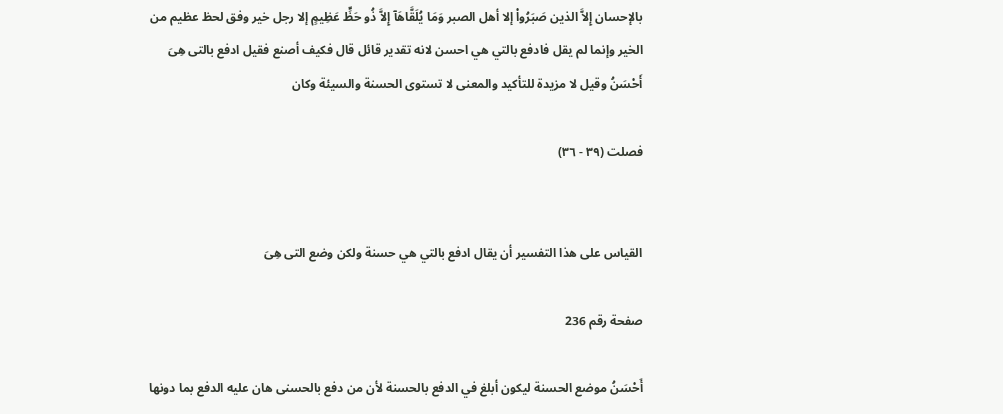بالإحسان إِلاَّ الذين صَبَرُواْ إلا أهل الصبر وَمَا يُلَقَّاهَآ إِلاَّ ذُو حَظٍّ عَظِيمٍ إلا رجل خير وفق لحظ عظيم من الخير وإنما لم يقل فادفع بالتي هي احسن لانه تقدير قائل قال فكيف أصنع فقيل ادفع بالتى هِىَ أَحْسَنُ وقيل لا مزيدة للتأكيد والمعنى لا تستوى الحسنة والسيئة وكان

فصلت (٣٩ - ٣٦)


القياس على هذا التفسير أن يقال ادفع بالتي هي حسنة ولكن وضع التى هِىَ

صفحة رقم 236

أَحْسَنُ موضع الحسنة ليكون أبلغ في الدفع بالحسنة لأن من دفع بالحسنى هان عليه الدفع بما دونها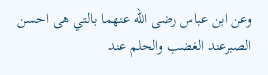وعن ابن عباس رضى الله عنهما بالتي هى احسن الصبرعند الغضب والحلم عند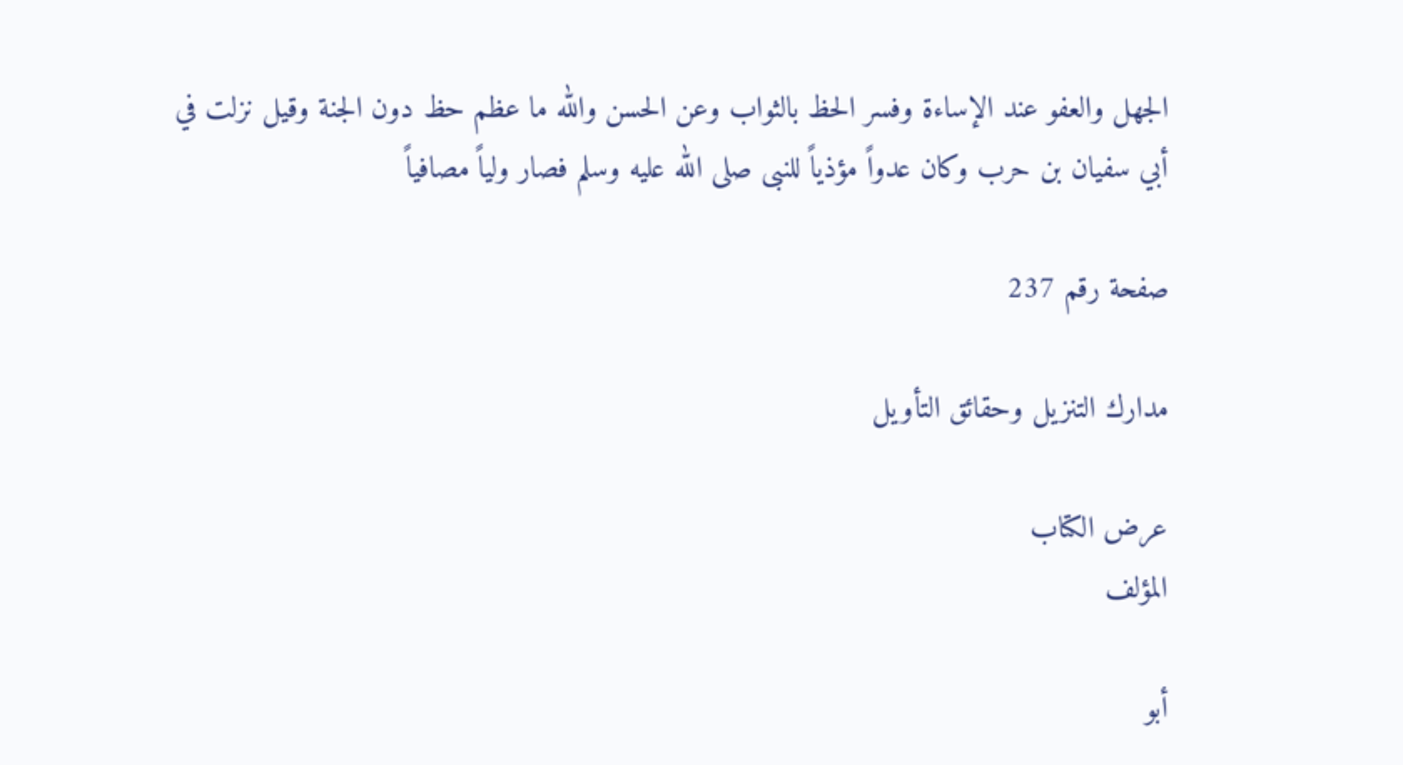الجهل والعفو عند الإساءة وفسر الحظ بالثواب وعن الحسن والله ما عظم حظ دون الجنة وقيل نزلت في أبي سفيان بن حرب وكان عدواً مؤذياً للنبى صلى الله عليه وسلم فصار ولياً مصافياً

صفحة رقم 237

مدارك التنزيل وحقائق التأويل

عرض الكتاب
المؤلف

أبو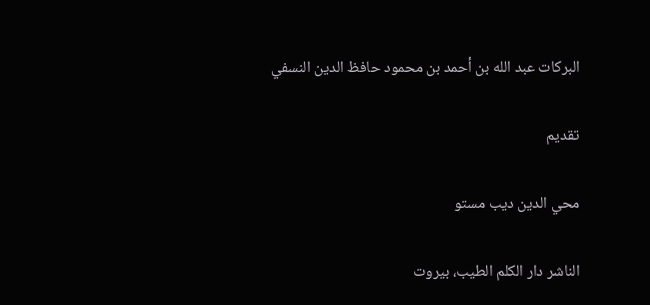البركات عبد الله بن أحمد بن محمود حافظ الدين النسفي

تقديم

محي الدين ديب مستو

الناشر دار الكلم الطيب، بيروت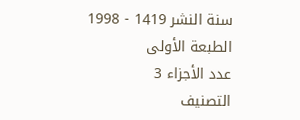سنة النشر 1419 - 1998
الطبعة الأولى
عدد الأجزاء 3
التصنيف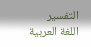التفسير
اللغة العربية